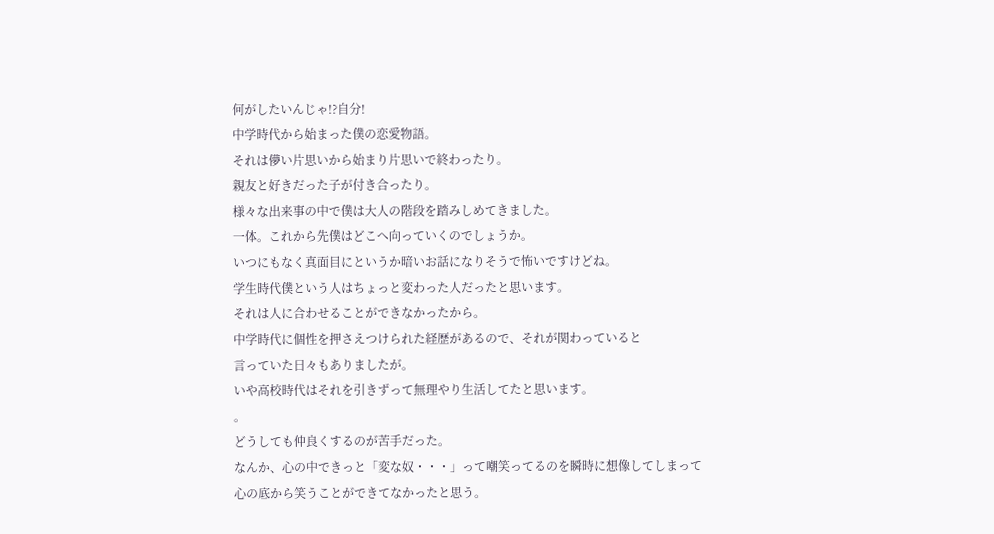何がしたいんじゃ!?自分!
中学時代から始まった僕の恋愛物語。
それは儚い片思いから始まり片思いで終わったり。
親友と好きだった子が付き合ったり。
様々な出来事の中で僕は大人の階段を踏みしめてきました。
一体。これから先僕はどこへ向っていくのでしょうか。
いつにもなく真面目にというか暗いお話になりそうで怖いですけどね。
学生時代僕という人はちょっと変わった人だったと思います。
それは人に合わせることができなかったから。
中学時代に個性を押さえつけられた経歴があるので、それが関わっていると
言っていた日々もありましたが。
いや高校時代はそれを引きずって無理やり生活してたと思います。
。
どうしても仲良くするのが苦手だった。
なんか、心の中できっと「変な奴・・・」って嘲笑ってるのを瞬時に想像してしまって
心の底から笑うことができてなかったと思う。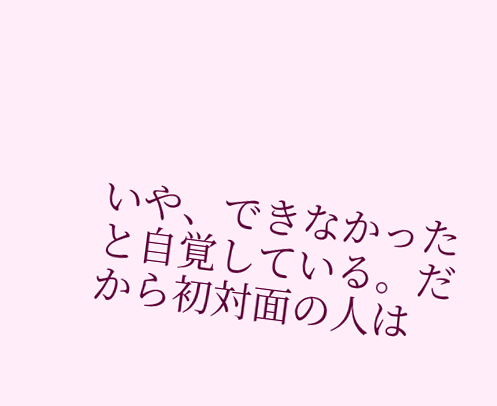いや、できなかったと自覚している。だから初対面の人は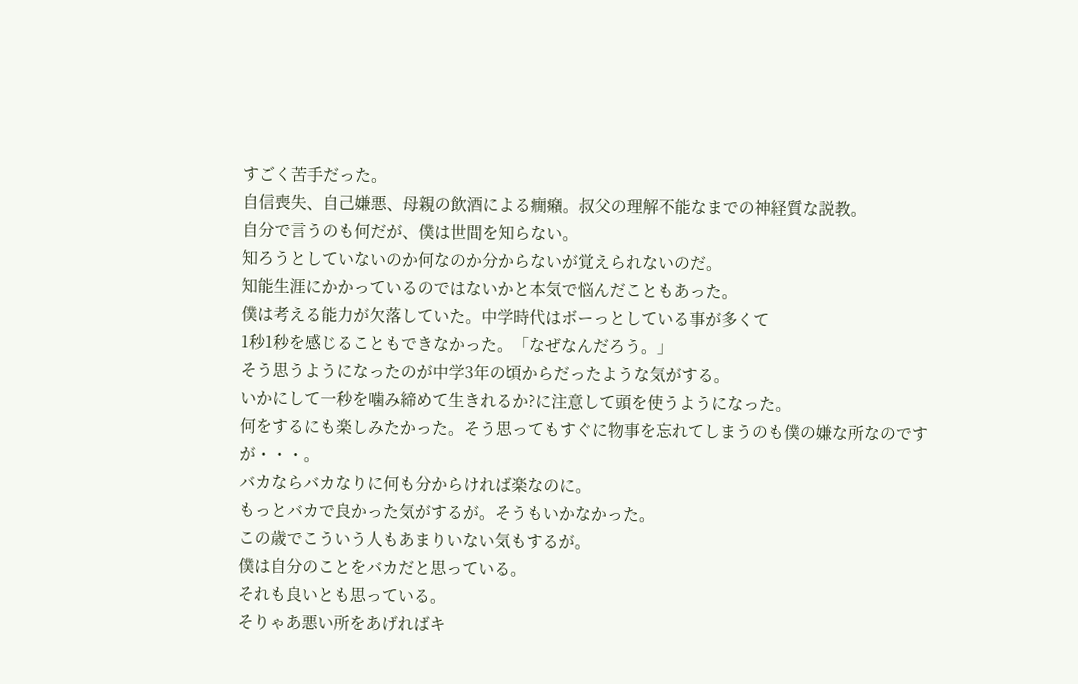すごく苦手だった。
自信喪失、自己嫌悪、母親の飲酒による癇癪。叔父の理解不能なまでの神経質な説教。
自分で言うのも何だが、僕は世間を知らない。
知ろうとしていないのか何なのか分からないが覚えられないのだ。
知能生涯にかかっているのではないかと本気で悩んだこともあった。
僕は考える能力が欠落していた。中学時代はボーっとしている事が多くて
1秒1秒を感じることもできなかった。「なぜなんだろう。」
そう思うようになったのが中学3年の頃からだったような気がする。
いかにして一秒を噛み締めて生きれるか?に注意して頭を使うようになった。
何をするにも楽しみたかった。そう思ってもすぐに物事を忘れてしまうのも僕の嫌な所なのですが・・・。
バカならバカなりに何も分からければ楽なのに。
もっとバカで良かった気がするが。そうもいかなかった。
この歳でこういう人もあまりいない気もするが。
僕は自分のことをバカだと思っている。
それも良いとも思っている。
そりゃあ悪い所をあげればキ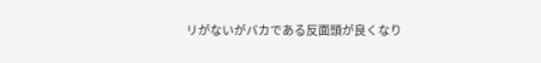リがないがバカである反面頭が良くなり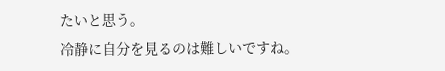たいと思う。
冷静に自分を見るのは難しいですね。